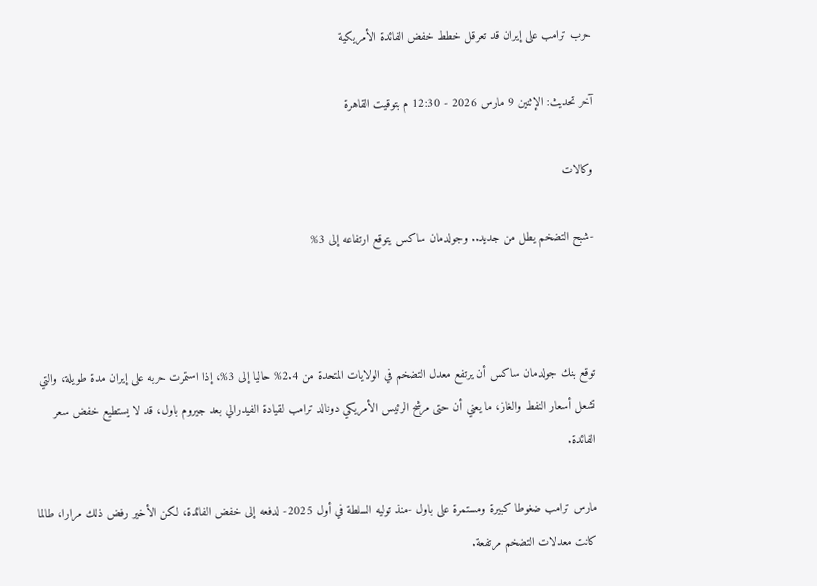حرب ترامب على إيران قد تعرقل خطط خفض الفائدة الأمريكية

آخر تحديث: الإثنين 9 مارس 2026 - 12:30 م بتوقيت القاهرة

وكالات

-شبح التضخم يطل من جديد.. وجولدمان ساكس يتوقع ارتفاعه إلى 3%



توقع بنك جولدمان ساكس أن يرتفع معدل التضخم في الولايات المتحدة من 2.4% حاليا إلى 3%، إذا استمرت حربه على إيران مدة طويلة، والتي تشعل أسعار النفط والغاز، ما يعني أن حتى مرشح الرئيس الأمريكي دونالد ترامب لقيادة الفيدرالي بعد جيروم باول، قد لا يستطيع خفض سعر الفائدة.

مارس ترامب ضغوطا كبيرة ومستمرة على باول -منذ توليه السلطة في أول 2025- لدفعه إلى خفض الفائدة، لكن الأخير رفض ذلك مرارا، طالما كانت معدلات التضخم مرتفعة.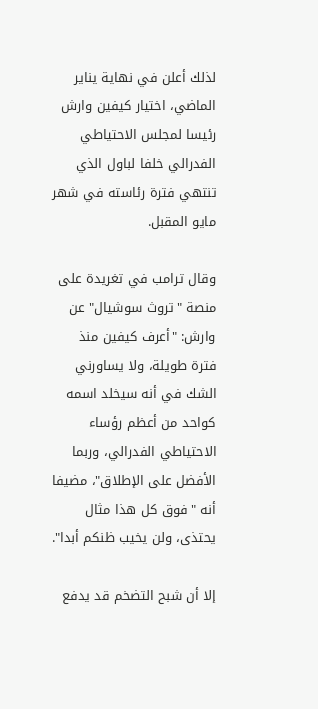لذلك أعلن في نهاية يناير الماضي، اختيار كيفين وارش رئيسا لمجلس الاحتياطي الفدرالي خلفا لباول الذي تنتهي فترة رئاسته في شهر مايو المقبل.

وقال ترامب في تغريدة على منصة "تروث سوشيال" عن وارش: "أعرف كيفين منذ فترة طويلة، ولا يساورني الشك في أنه سيخلد اسمه كواحد من أعظم رؤساء الاحتياطي الفدرالي، وربما الأفضل على الإطلاق"، مضيفا أنه "فوق كل هذا مثال يحتذى، ولن يخيب ظنكم أبدا".

إلا أن شبح التضخم قد يدفع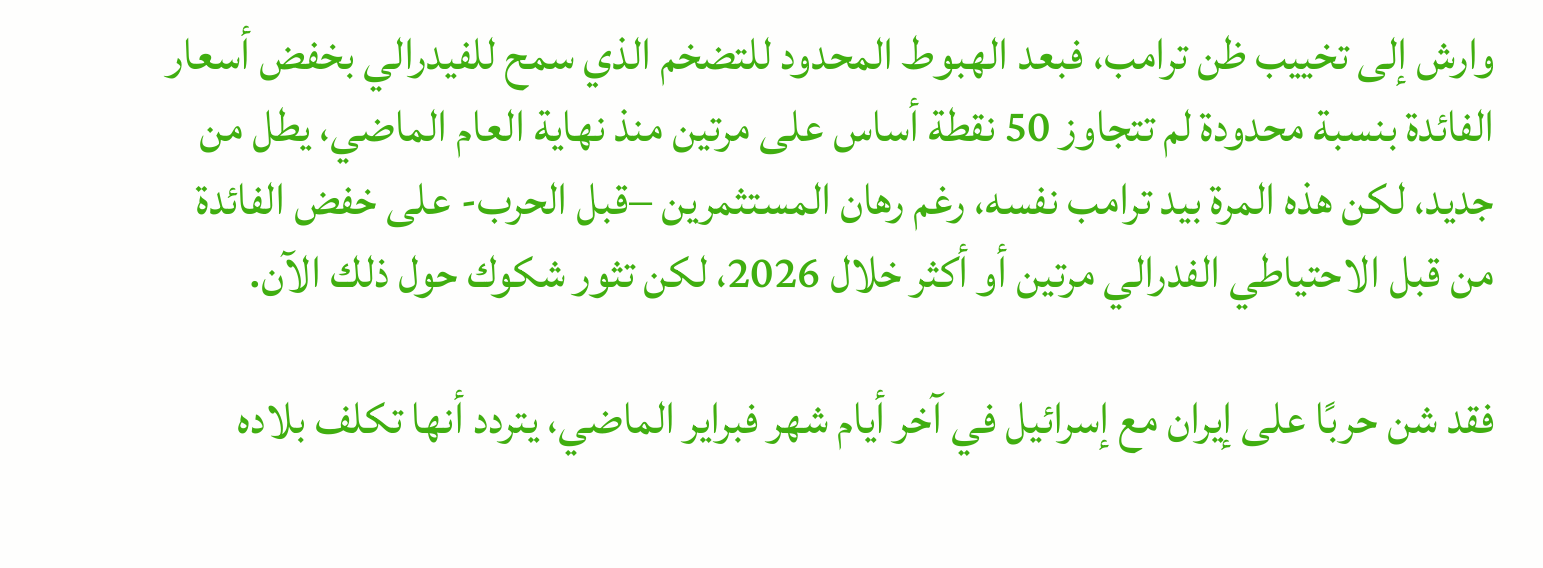وارش إلى تخييب ظن ترامب، فبعد الهبوط المحدود للتضخم الذي سمح للفيدرالي بخفض أسعار الفائدة بنسبة محدودة لم تتجاوز 50 نقطة أساس على مرتين منذ نهاية العام الماضي، يطل من جديد، لكن هذه المرة بيد ترامب نفسه، رغم رهان المستثمرين –قبل الحرب- على خفض الفائدة من قبل الاحتياطي الفدرالي مرتين أو أكثر خلال 2026، لكن تثور شكوك حول ذلك الآن.

فقد شن حربًا على إيران مع إسرائيل في آخر أيام شهر فبراير الماضي، يتردد أنها تكلف بلاده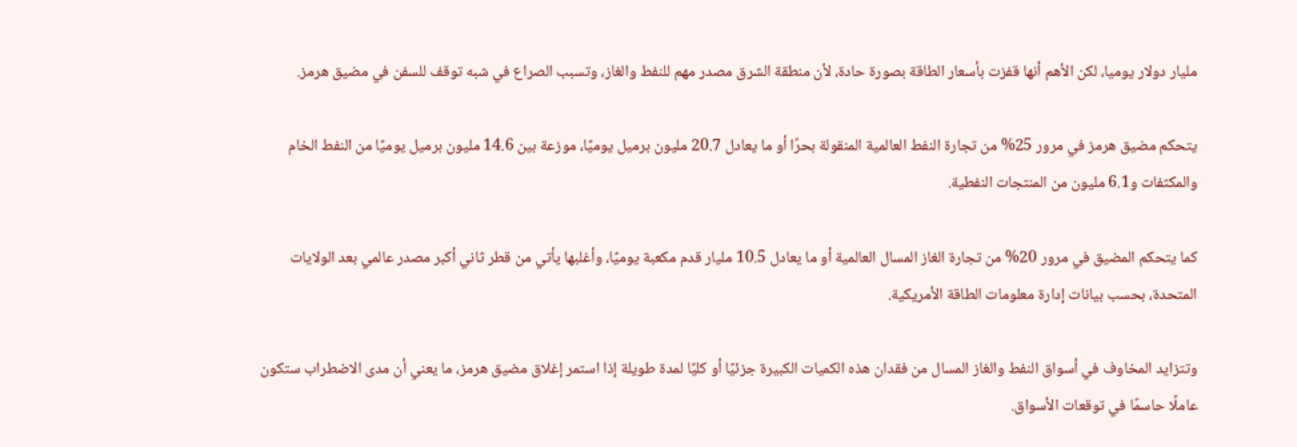مليار دولار يوميا، لكن الأهم أنها قفزت بأسعار الطاقة بصورة حادة، لأن منطقة الشرق مصدر مهم للنفط والغاز، وتسبب الصراع في شبه توقف للسفن في مضيق هرمز.

يتحكم مضيق هرمز في مرور 25% من تجارة النفط العالمية المنقولة بحرًا أو ما يعادل 20.7 مليون برميل يوميًا، موزعة بين 14.6 مليون برميل يوميًا من النفط الخام والمكثفات و6.1 مليون من المنتجات النفطية.

كما يتحكم المضيق في مرور 20% من تجارة الغاز المسال العالمية أو ما يعادل 10.5 مليار قدم مكعبة يوميًا، وأغلبها يأتي من قطر ثاني أكبر مصدر عالمي بعد الولايات المتحدة، بحسب بيانات إدارة معلومات الطاقة الأمريكية.

وتتزايد المخاوف في أسواق النفط والغاز المسال من فقدان هذه الكميات الكبيرة جزئيًا أو كليًا لمدة طويلة إذا استمر إغلاق مضيق هرمز، ما يعني أن مدى الاضطراب ستكون عاملًا حاسمًا في توقعات الأسواق.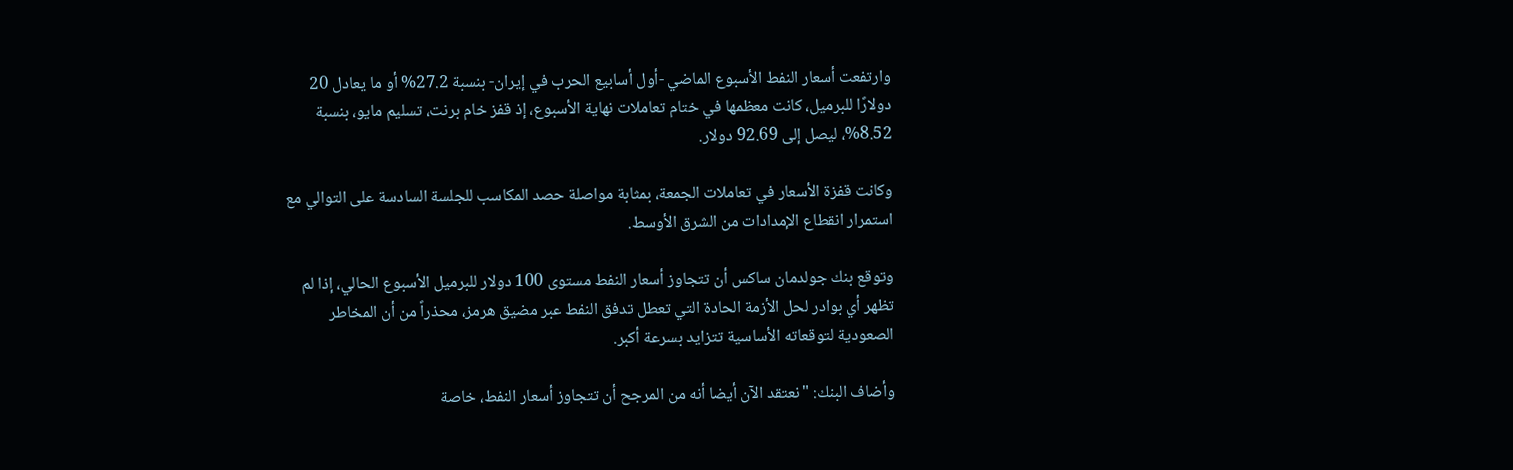وارتفعت أسعار النفط الأسبوع الماضي -أول أسابيع الحرب في إيران- بنسبة 27.2% أو ما يعادل 20 دولارًا للبرميل، كانت معظمها في ختام تعاملات نهاية الأسبوع، إذ قفز خام برنت، تسليم مايو، بنسبة 8.52%، ليصل إلى 92.69 دولار.

وكانت قفزة الأسعار في تعاملات الجمعة، بمثابة مواصلة حصد المكاسب للجلسة السادسة على التوالي مع استمرار انقطاع الإمدادات من الشرق الأوسط.

وتوقع بنك جولدمان ساكس أن تتجاوز أسعار النفط مستوى 100 دولار للبرميل الأسبوع الحالي، إذا لم تظهر أي بوادر لحل الأزمة الحادة التي تعطل تدفق النفط عبر مضيق هرمز، محذراً من أن المخاطر الصعودية لتوقعاته الأساسية تتزايد بسرعة أكبر.

وأضاف البنك: "نعتقد الآن أيضا أنه من المرجح أن تتجاوز أسعار النفط، خاصة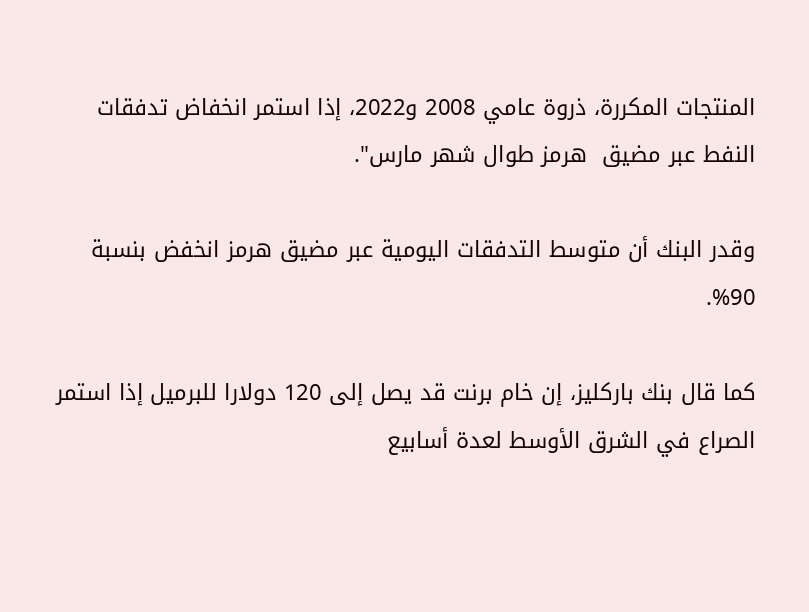المنتجات المكررة، ذروة ‌عامي 2008 و2022، إذا استمر انخفاض تدفقات النفط عبر مضيق  هرمز طوال شهر مارس".

وقدر البنك أن متوسط التدفقات اليومية عبر مضيق هرمز انخفض بنسبة 90%.

كما قال بنك باركليز، إن ‌خام برنت قد يصل إلى 120 دولارا للبرميل إذا استمر الصراع في الشرق الأوسط لعدة أسابيع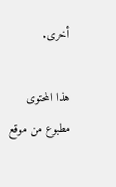أخرى.

هذا المحتوى مطبوع من موقع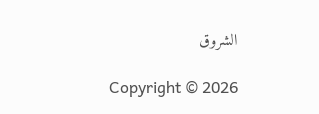الشروق

Copyright © 2026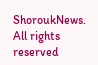ShoroukNews. All rights reserved